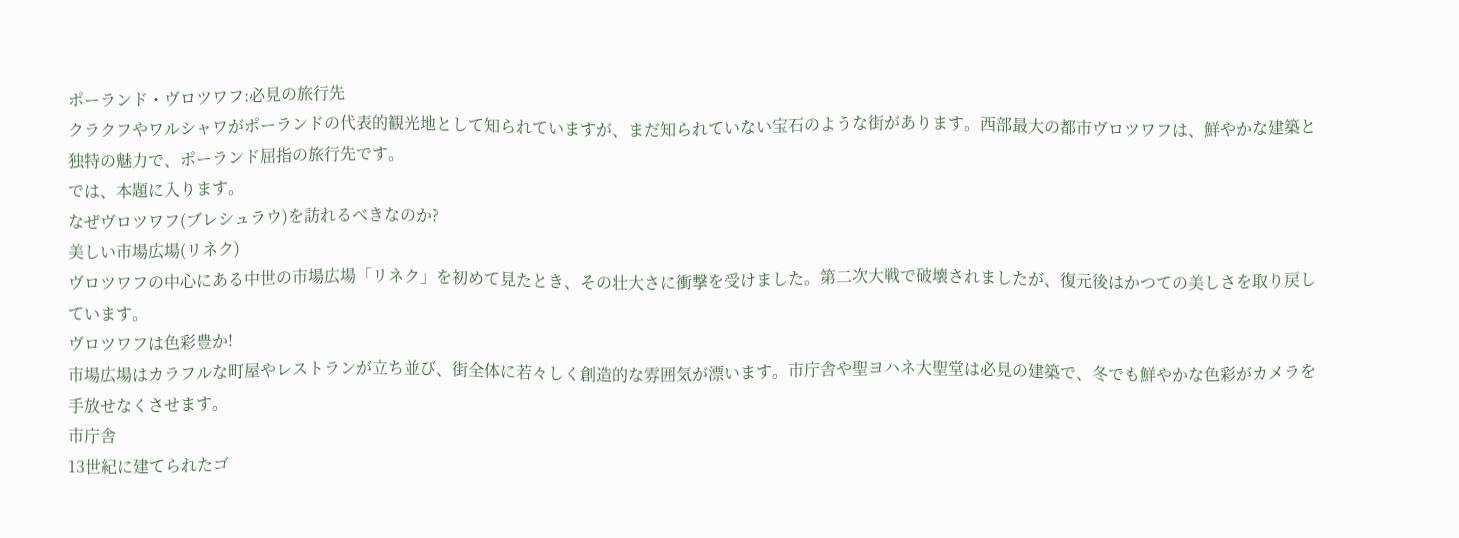ポーランド・ヴロツワフ:必見の旅行先
クラクフやワルシャワがポーランドの代表的観光地として知られていますが、まだ知られていない宝石のような街があります。西部最大の都市ヴロツワフは、鮮やかな建築と独特の魅力で、ポーランド屈指の旅行先です。
では、本題に入ります。
なぜヴロツワフ(ブレシュラウ)を訪れるべきなのか?
美しい市場広場(リネク)
ヴロツワフの中心にある中世の市場広場「リネク」を初めて見たとき、その壮大さに衝撃を受けました。第二次大戦で破壊されましたが、復元後はかつての美しさを取り戻しています。
ヴロツワフは色彩豊か!
市場広場はカラフルな町屋やレストランが立ち並び、街全体に若々しく創造的な雰囲気が漂います。市庁舎や聖ヨハネ大聖堂は必見の建築で、冬でも鮮やかな色彩がカメラを手放せなくさせます。
市庁舎
13世紀に建てられたゴ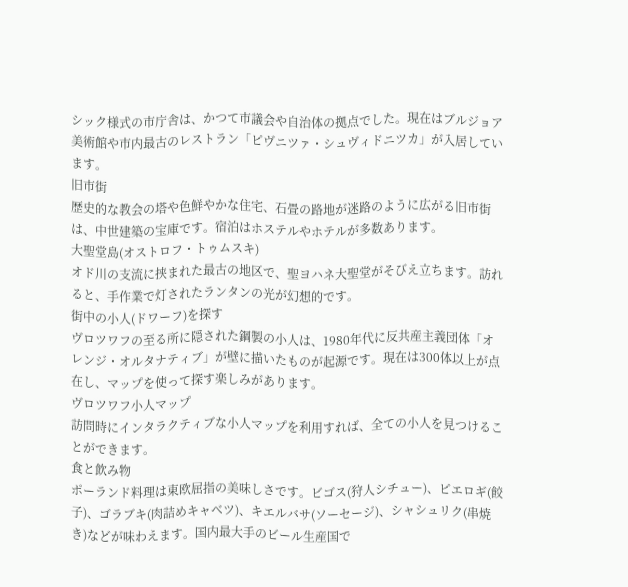シック様式の市庁舎は、かつて市議会や自治体の拠点でした。現在はブルジョア美術館や市内最古のレストラン「ピヴニツァ・シュヴィドニツカ」が入居しています。
旧市街
歴史的な教会の塔や色鮮やかな住宅、石畳の路地が迷路のように広がる旧市街は、中世建築の宝庫です。宿泊はホステルやホテルが多数あります。
大聖堂島(オストロフ・トゥムスキ)
オド川の支流に挟まれた最古の地区で、聖ヨハネ大聖堂がそびえ立ちます。訪れると、手作業で灯されたランタンの光が幻想的です。
街中の小人(ドワーフ)を探す
ヴロツワフの至る所に隠された鋼製の小人は、1980年代に反共産主義団体「オレンジ・オルタナティブ」が壁に描いたものが起源です。現在は300体以上が点在し、マップを使って探す楽しみがあります。
ヴロツワフ小人マップ
訪問時にインタラクティブな小人マップを利用すれば、全ての小人を見つけることができます。
食と飲み物
ポーランド料理は東欧屈指の美味しさです。ビゴス(狩人シチュー)、ピエロギ(餃子)、ゴラブキ(肉詰めキャベツ)、キエルバサ(ソーセージ)、シャシュリク(串焼き)などが味わえます。国内最大手のビール生産国で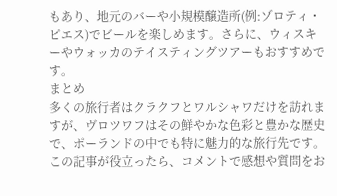もあり、地元のバーや小規模醸造所(例:ゾロティ・ピエス)でビールを楽しめます。さらに、ウィスキーやウォッカのテイスティングツアーもおすすめです。
まとめ
多くの旅行者はクラクフとワルシャワだけを訪れますが、ヴロツワフはその鮮やかな色彩と豊かな歴史で、ポーランドの中でも特に魅力的な旅行先です。この記事が役立ったら、コメントで感想や質問をお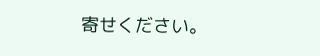寄せください。